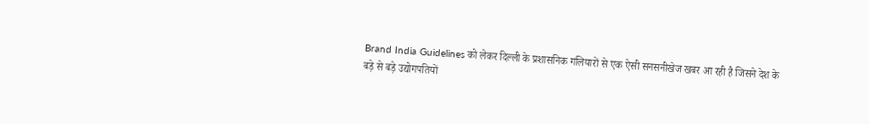Brand India Guidelines को लेकर दिल्ली के प्रशासनिक गलियारों से एक ऐसी सनसनीखेज खबर आ रही है जिसने देश के बड़े से बड़े उद्योगपतियों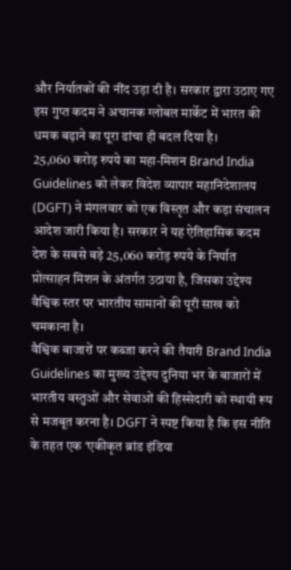और निर्यातकों की नींद उड़ा दी है। सरकार द्वारा उठाए गए इस गुप्त कदम ने अचानक ग्लोबल मार्केट में भारत की धमक बढ़ाने का पूरा ढांचा ही बदल दिया है।
25,060 करोड़ रुपये का महा-मिशन Brand India Guidelines को लेकर विदेश व्यापार महानिदेशालय (DGFT) ने मंगलवार को एक विस्तृत और कड़ा संचालन आदेश जारी किया है। सरकार ने यह ऐतिहासिक कदम देश के सबसे बड़े 25,060 करोड़ रुपये के निर्यात प्रोत्साहन मिशन के अंतर्गत उठाया है, जिसका उद्देश्य वैश्विक स्तर पर भारतीय सामानों की पूरी साख को चमकाना है।
वैश्विक बाजारों पर कब्जा करने की तैयारी Brand India Guidelines का मुख्य उद्देश्य दुनिया भर के बाजारों में भारतीय वस्तुओं और सेवाओं की हिस्सेदारी को स्थायी रूप से मजबूत करना है। DGFT ने स्पष्ट किया है कि इस नीति के तहत एक ‘एकीकृत ब्रांड इंडिया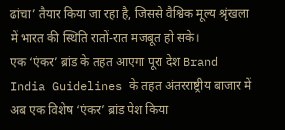ढांचा’ तैयार किया जा रहा है, जिससे वैश्विक मूल्य श्रृंखला में भारत की स्थिति रातों-रात मजबूत हो सके।
एक ‘एंकर’ ब्रांड के तहत आएगा पूरा देश Brand India Guidelines के तहत अंतरराष्ट्रीय बाजार में अब एक विशेष ‘एंकर’ ब्रांड पेश किया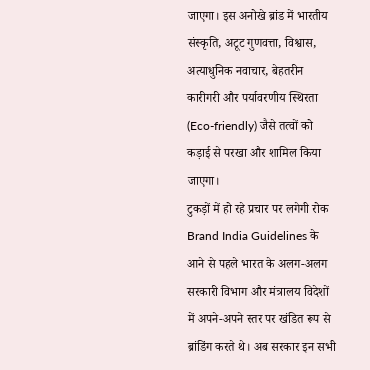जाएगा। इस अनोखे ब्रांड में भारतीय संस्कृति, अटूट गुणवत्ता, विश्वास, अत्याधुनिक नवाचार, बेहतरीन कारीगरी और पर्यावरणीय स्थिरता (Eco-friendly) जैसे तत्वों को कड़ाई से परखा और शामिल किया जाएगा।
टुकड़ों में हो रहे प्रचार पर लगेगी रोक Brand India Guidelines के आने से पहले भारत के अलग-अलग सरकारी विभाग और मंत्रालय विदेशों में अपने-अपने स्तर पर खंडित रूप से ब्रांडिंग करते थे। अब सरकार इन सभी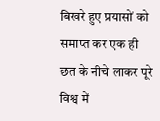बिखरे हुए प्रयासों को समाप्त कर एक ही छत के नीचे लाकर पूरे विश्व में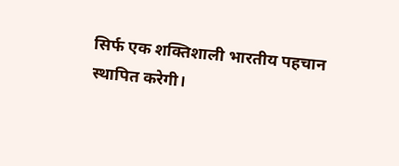सिर्फ एक शक्तिशाली भारतीय पहचान स्थापित करेगी।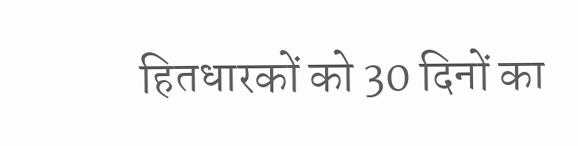हितधारकों को 30 दिनों का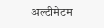अल्टीमेटम